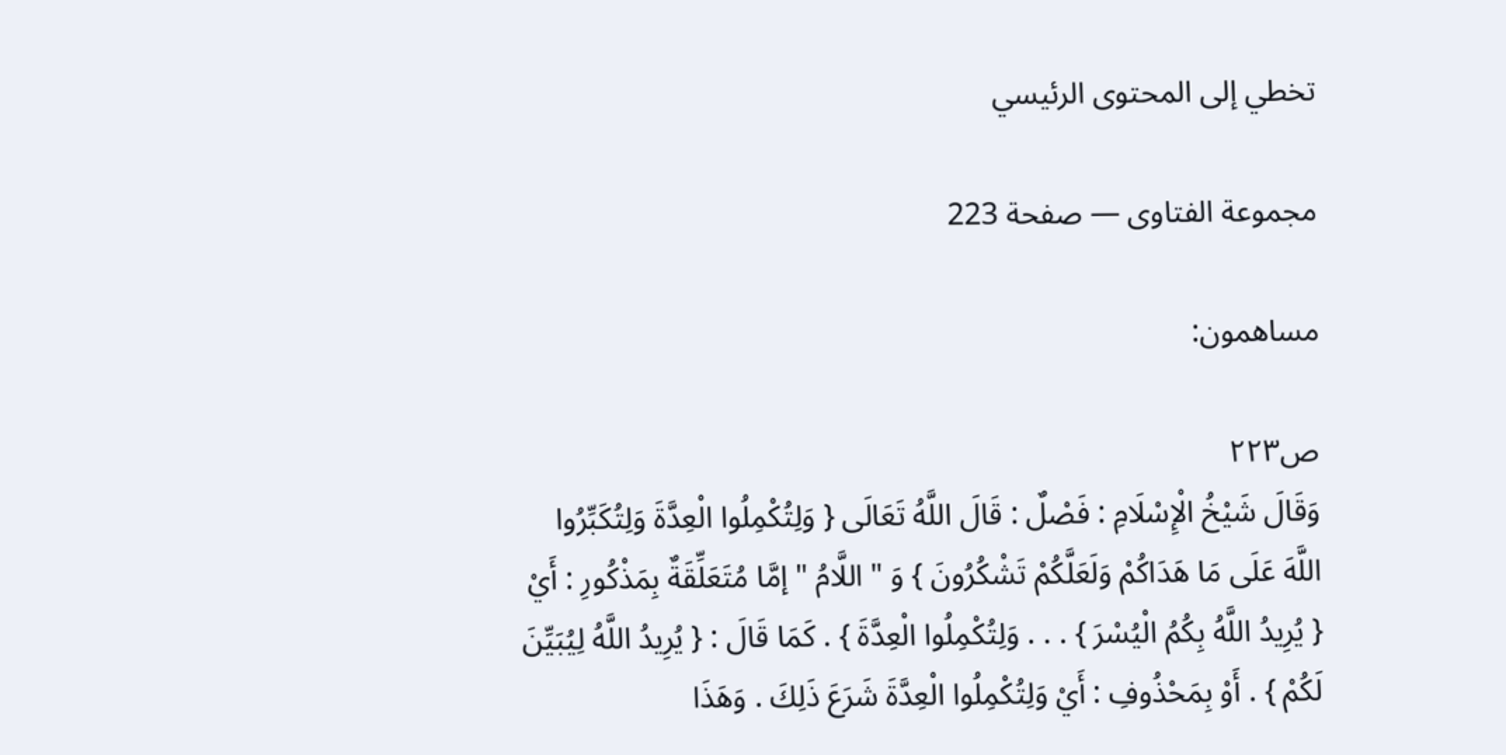تخطي إلى المحتوى الرئيسي

مجموعة الفتاوى — صفحة 223

مساهمون:

ص٢٢٣
وَقَالَ شَيْخُ الْإِسْلَامِ : فَصْلٌ : قَالَ اللَّهُ تَعَالَى { وَلِتُكْمِلُوا الْعِدَّةَ وَلِتُكَبِّرُوا اللَّهَ عَلَى مَا هَدَاكُمْ وَلَعَلَّكُمْ تَشْكُرُونَ } وَ " اللَّامُ " إمَّا مُتَعَلِّقَةٌ بِمَذْكُورِ : أَيْ { يُرِيدُ اللَّهُ بِكُمُ الْيُسْرَ } . . . وَلِتُكْمِلُوا الْعِدَّةَ } . كَمَا قَالَ : { يُرِيدُ اللَّهُ لِيُبَيِّنَ لَكُمْ } . أَوْ بِمَحْذُوفِ : أَيْ وَلِتُكْمِلُوا الْعِدَّةَ شَرَعَ ذَلِكَ . وَهَذَا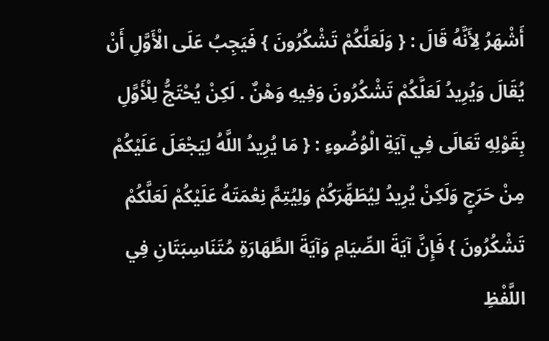أَشْهَرُ لِأَنَّهُ قَالَ : { وَلَعَلَّكُمْ تَشْكُرُونَ } فَيَجِبُ عَلَى الْأَوَّلِ أَنْ يُقَالَ وَيُرِيدُ لَعَلَّكُمْ تَشْكُرُونَ وَفِيهِ وَهْنٌ . لَكِنْ يُحْتَجُّ لِلْأَوَّلِ بِقَوْلِهِ تَعَالَى فِي آيَةِ الْوُضُوءِ : { مَا يُرِيدُ اللَّهُ لِيَجْعَلَ عَلَيْكُمْ مِنْ حَرَجٍ وَلَكِنْ يُرِيدُ لِيُطَهِّرَكُمْ وَلِيُتِمَّ نِعْمَتَهُ عَلَيْكُمْ لَعَلَّكُمْ تَشْكُرُونَ } فَإِنَّ آيَةَ الصِّيَامِ وَآيَةَ الطَّهَارَةِ مُتَنَاسِبَتَانِ فِي اللَّفْظِ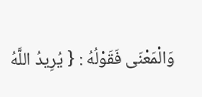وَالْمَعْنَى فَقَوْلُهُ : { يُرِيدُ اللَّهُ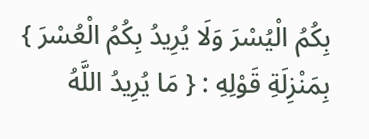بِكُمُ الْيُسْرَ وَلَا يُرِيدُ بِكُمُ الْعُسْرَ } بِمَنْزِلَةِ قَوْلِهِ : { مَا يُرِيدُ اللَّهُ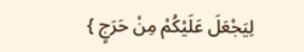لِيَجْعَلَ عَلَيْكُمْ مِنْ حَرَجٍ }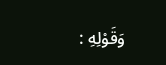وَقَوْلِهِ :